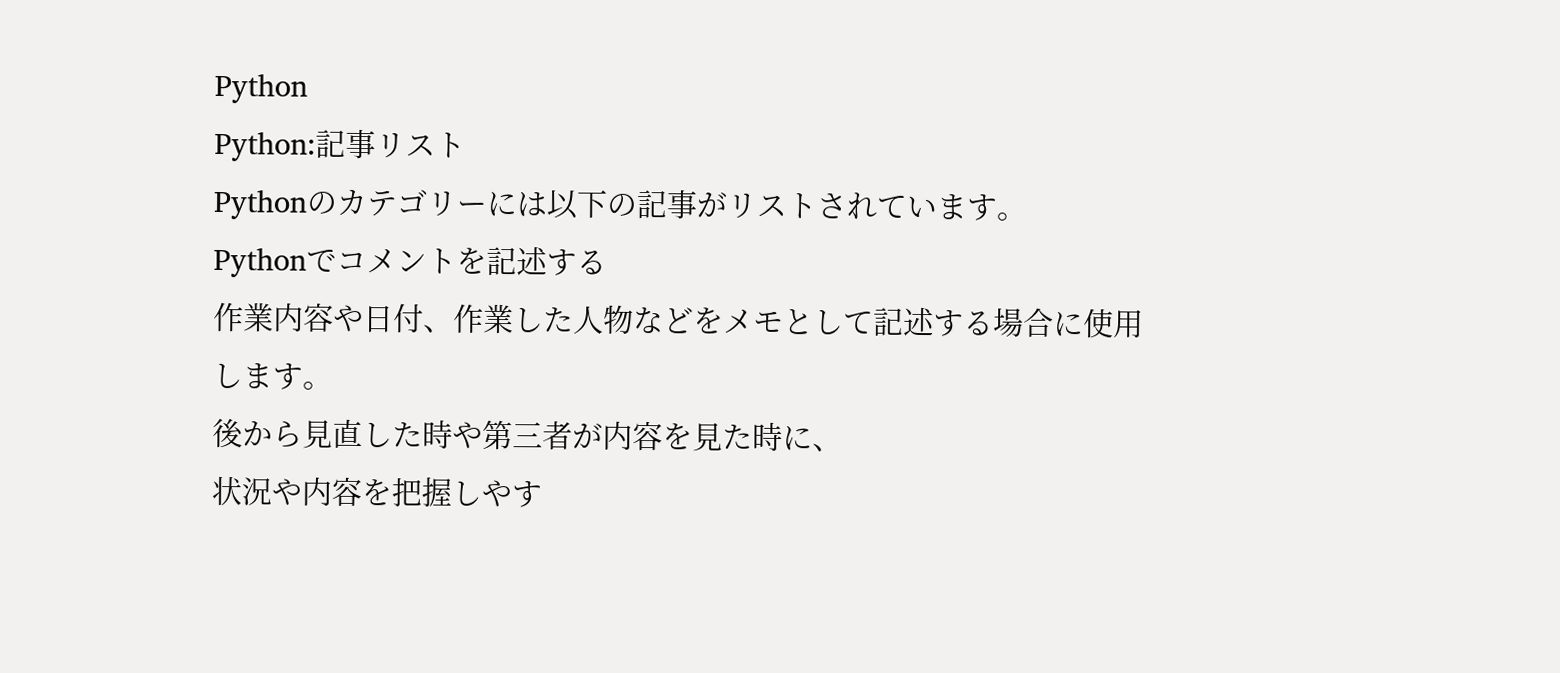Python
Python:記事リスト
Pythonのカテゴリーには以下の記事がリストされています。
Pythonでコメントを記述する
作業内容や日付、作業した人物などをメモとして記述する場合に使用します。
後から見直した時や第三者が内容を見た時に、
状況や内容を把握しやす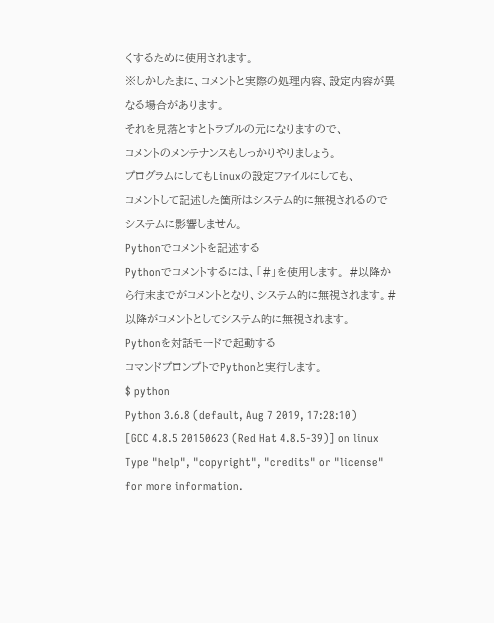くするために使用されます。
※しかしたまに、コメントと実際の処理内容、設定内容が異なる場合があります。
それを見落とすとトラブルの元になりますので、
コメントのメンテナンスもしっかりやりましょう。
プログラムにしてもLinuxの設定ファイルにしても、
コメントして記述した箇所はシステム的に無視されるので
システムに影響しません。
Pythonでコメントを記述する
Pythonでコメントするには、「#」を使用します。 #以降から行末までがコメントとなり、システム的に無視されます。#以降がコメントとしてシステム的に無視されます。
Pythonを対話モードで起動する
コマンドプロンプトでPythonと実行します。
$ python
Python 3.6.8 (default, Aug 7 2019, 17:28:10)
[GCC 4.8.5 20150623 (Red Hat 4.8.5-39)] on linux
Type "help", "copyright", "credits" or "license" for more information.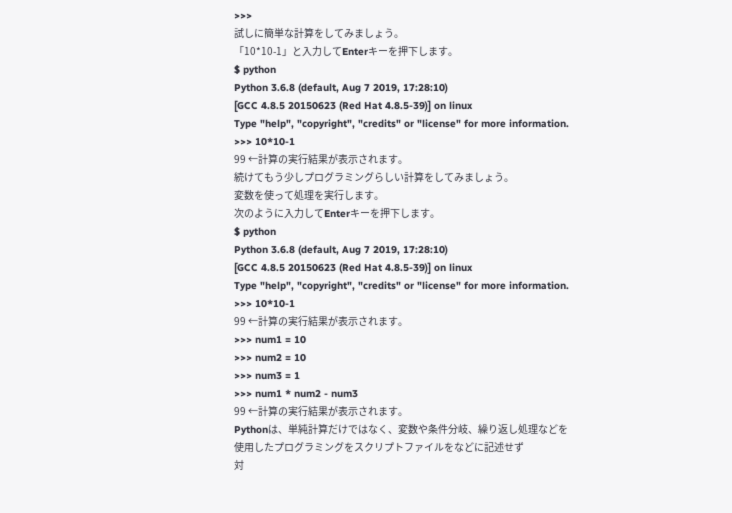>>>
試しに簡単な計算をしてみましょう。
「10*10-1」と入力してEnterキーを押下します。
$ python
Python 3.6.8 (default, Aug 7 2019, 17:28:10)
[GCC 4.8.5 20150623 (Red Hat 4.8.5-39)] on linux
Type "help", "copyright", "credits" or "license" for more information.
>>> 10*10-1
99 ←計算の実行結果が表示されます。
続けてもう少しプログラミングらしい計算をしてみましょう。
変数を使って処理を実行します。
次のように入力してEnterキーを押下します。
$ python
Python 3.6.8 (default, Aug 7 2019, 17:28:10)
[GCC 4.8.5 20150623 (Red Hat 4.8.5-39)] on linux
Type "help", "copyright", "credits" or "license" for more information.
>>> 10*10-1
99 ←計算の実行結果が表示されます。
>>> num1 = 10
>>> num2 = 10
>>> num3 = 1
>>> num1 * num2 - num3
99 ←計算の実行結果が表示されます。
Pythonは、単純計算だけではなく、変数や条件分岐、繰り返し処理などを
使用したプログラミングをスクリプトファイルをなどに記述せず
対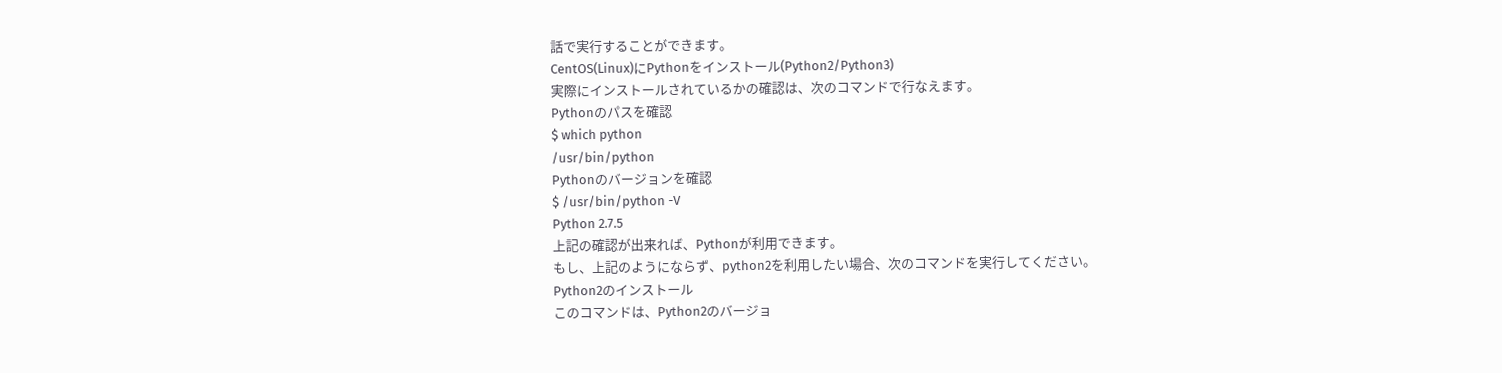話で実行することができます。
CentOS(Linux)にPythonをインストール(Python2/Python3)
実際にインストールされているかの確認は、次のコマンドで行なえます。
Pythonのパスを確認
$ which python
/usr/bin/python
Pythonのバージョンを確認
$ /usr/bin/python -V
Python 2.7.5
上記の確認が出来れば、Pythonが利用できます。
もし、上記のようにならず、python2を利用したい場合、次のコマンドを実行してください。
Python2のインストール
このコマンドは、Python2のバージョ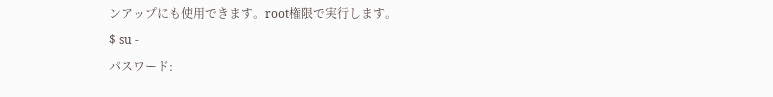ンアップにも使用できます。root権限で実行します。
$ su -
パスワード: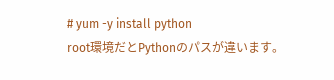# yum -y install python
root環境だとPythonのパスが違います。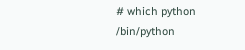# which python
/bin/python